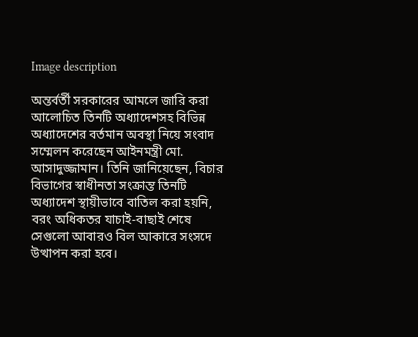Image description

অন্তর্বর্তী সরকারের আমলে জারি করা আলোচিত তিনটি অধ্যাদেশসহ বিভিন্ন অধ্যাদেশের বর্তমান অবস্থা নিয়ে সংবাদ সম্মেলন করেছেন আইনমন্ত্রী মো. আসাদুজ্জামান। তিনি জানিয়েছেন, বিচার বিভাগের স্বাধীনতা সংক্রান্ত তিনটি অধ্যাদেশ স্থায়ীভাবে বাতিল করা হয়নি, বরং অধিকতর যাচাই-বাছাই শেষে সেগুলো আবারও বিল আকারে সংসদে উত্থাপন করা হবে।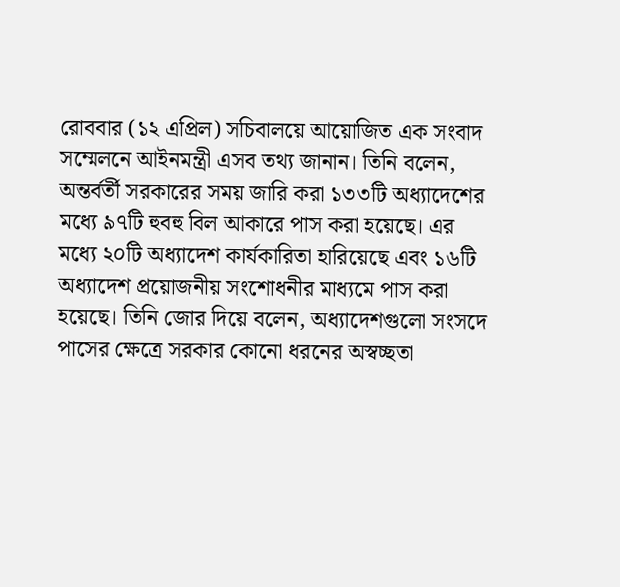রোববার (১২ এপ্রিল) সচিবালয়ে আয়োজিত এক সংবাদ সম্মেলনে আইনমন্ত্রী এসব তথ্য জানান। তিনি বলেন, অন্তর্বর্তী সরকারের সময় জারি করা ১৩৩টি অধ্যাদেশের মধ্যে ৯৭টি হুবহু বিল আকারে পাস করা হয়েছে। এর মধ্যে ২০টি অধ্যাদেশ কার্যকারিতা হারিয়েছে এবং ১৬টি অধ্যাদেশ প্রয়োজনীয় সংশোধনীর মাধ্যমে পাস করা হয়েছে। তিনি জোর দিয়ে বলেন, অধ্যাদেশগুলো সংসদে পাসের ক্ষেত্রে সরকার কোনো ধরনের অস্বচ্ছতা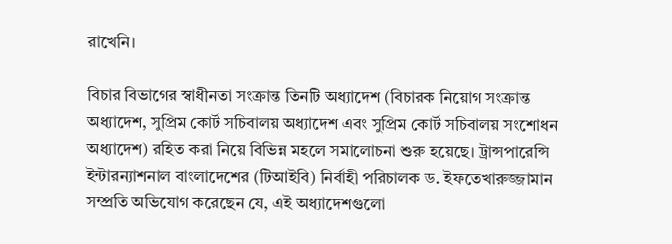রাখেনি।

বিচার বিভাগের স্বাধীনতা সংক্রান্ত তিনটি অধ্যাদেশ (বিচারক নিয়োগ সংক্রান্ত অধ্যাদেশ, সুপ্রিম কোর্ট সচিবালয় অধ্যাদেশ এবং সুপ্রিম কোর্ট সচিবালয় সংশোধন অধ্যাদেশ) রহিত করা নিয়ে বিভিন্ন মহলে সমালোচনা শুরু হয়েছে। ট্রান্সপারেন্সি ইন্টারন্যাশনাল বাংলাদেশের (টিআইবি) নির্বাহী পরিচালক ড. ইফতেখারুজ্জামান সম্প্রতি অভিযোগ করেছেন যে, এই অধ্যাদেশগুলো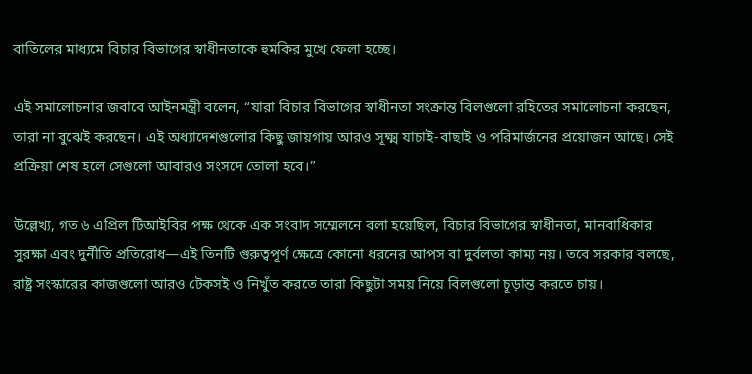বাতিলের মাধ্যমে বিচার বিভাগের স্বাধীনতাকে হুমকির মুখে ফেলা হচ্ছে।

এই সমালোচনার জবাবে আইনমন্ত্রী বলেন, “যারা বিচার বিভাগের স্বাধীনতা সংক্রান্ত বিলগুলো রহিতের সমালোচনা করছেন, তারা না বুঝেই করছেন। এই অধ্যাদেশগুলোর কিছু জায়গায় আরও সূক্ষ্ম যাচাই-বাছাই ও পরিমার্জনের প্রয়োজন আছে। সেই প্রক্রিয়া শেষ হলে সেগুলো আবারও সংসদে তোলা হবে।”

উল্লেখ্য, গত ৬ এপ্রিল টিআইবির পক্ষ থেকে এক সংবাদ সম্মেলনে বলা হয়েছিল, বিচার বিভাগের স্বাধীনতা, মানবাধিকার সুরক্ষা এবং দুর্নীতি প্রতিরোধ—এই তিনটি গুরুত্বপূর্ণ ক্ষেত্রে কোনো ধরনের আপস বা দুর্বলতা কাম্য নয়। তবে সরকার বলছে, রাষ্ট্র সংস্কারের কাজগুলো আরও টেকসই ও নিখুঁত করতে তারা কিছুটা সময় নিয়ে বিলগুলো চূড়ান্ত করতে চায়।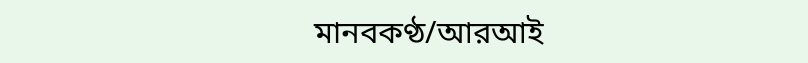মানবকণ্ঠ/আরআই